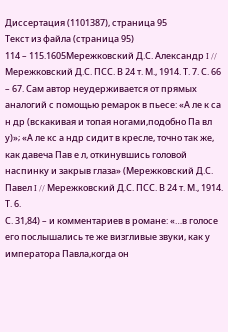Диссертация (1101387), страница 95
Текст из файла (страница 95)
114 – 115.1605Мережковский Д.С. Александр I // Мережковский Д.С. ПСС. В 24 т. М., 1914. Т. 7. С. 66 – 67. Сам автор неудерживается от прямых аналогий с помощью ремарок в пьесе: «А ле к са н др (вскакивая и топая ногами,подобно Па вл у)»; «А ле кс а ндр сидит в кресле, точно так же, как давеча Пав е л, откинувшись головой наспинку и закрыв глаза» (Мережковский Д.С. Павел I // Мережковский Д.С. ПСС. В 24 т. М., 1914. Т. 6.
С. 31,84) – и комментариев в романе: «…в голосе его послышались те же визгливые звуки, как у императора Павла,когда он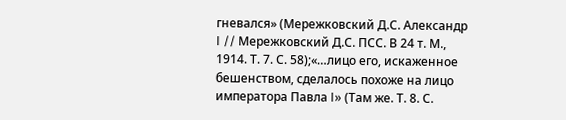гневался» (Мережковский Д.С. Александр I // Мережковский Д.С. ПСС. В 24 т. М., 1914. Т. 7. С. 58);«…лицо его, искаженное бешенством, сделалось похоже на лицо императора Павла I» (Там же. Т. 8. С.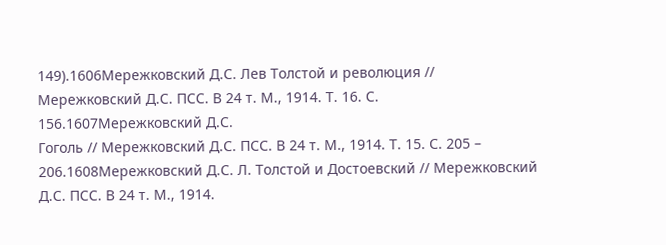149).1606Мережковский Д.С. Лев Толстой и революция // Мережковский Д.С. ПСС. В 24 т. М., 1914. Т. 16. С. 156.1607Мережковский Д.С.
Гоголь // Мережковский Д.С. ПСС. В 24 т. М., 1914. Т. 15. С. 205 – 206.1608Мережковский Д.С. Л. Толстой и Достоевский // Мережковский Д.С. ПСС. В 24 т. М., 1914.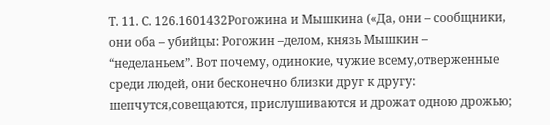Т. 11. С. 126.1601432Рогожина и Мышкина («Да, они – сообщники, они оба – убийцы: Рогожин –делом, князь Мышкин – “неделаньем”. Вот почему, одинокие, чужие всему,отверженные среди людей, они бесконечно близки друг к другу: шепчутся,совещаются, прислушиваются и дрожат одною дрожью;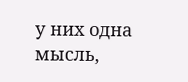у них одна мысль,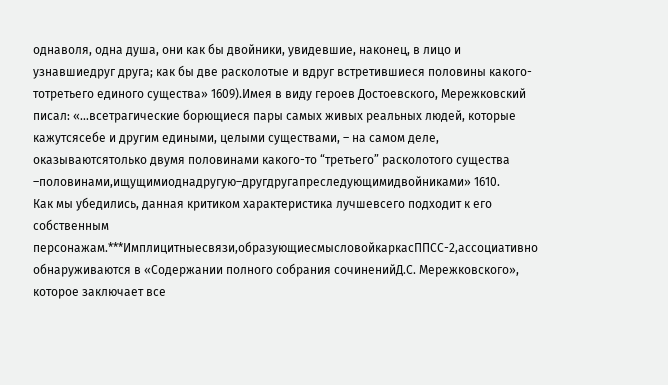однаволя, одна душа, они как бы двойники, увидевшие, наконец, в лицо и узнавшиедруг друга; как бы две расколотые и вдруг встретившиеся половины какого-тотретьего единого существа» 1609).Имея в виду героев Достоевского, Мережковский писал: «…всетрагические борющиеся пары самых живых реальных людей, которые кажутсясебе и другим едиными, целыми существами, – на самом деле, оказываютсятолько двумя половинами какого-то “третьего” расколотого существа –половинами,ищущимиоднадругую–другдругапреследующимидвойниками» 1610.
Как мы убедились, данная критиком характеристика лучшевсего подходит к его собственным персонажам.***Имплицитныесвязи,образующиесмысловойкаркасППСС-2,ассоциативно обнаруживаются в «Содержании полного собрания сочиненийД.С. Мережковского», которое заключает все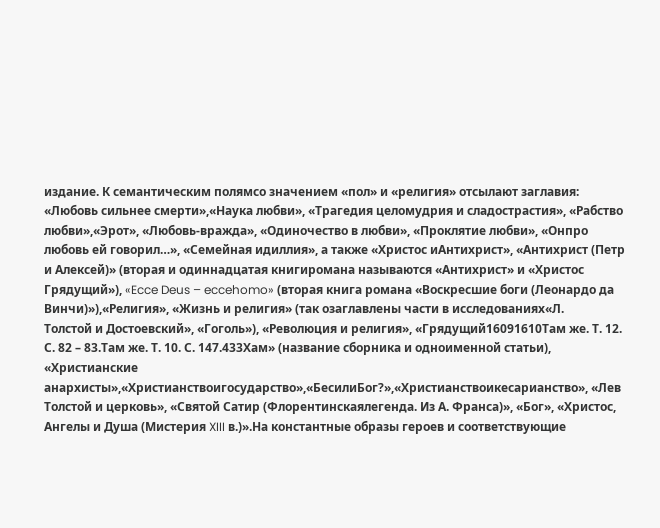издание. К семантическим полямсо значением «пол» и «религия» отсылают заглавия: «Любовь сильнее смерти»,«Наука любви», «Трагедия целомудрия и сладострастия», «Рабство любви»,«Эрот», «Любовь-вражда», «Одиночество в любви», «Проклятие любви», «Онпро любовь ей говорил…», «Семейная идиллия», а также «Христос иАнтихрист», «Антихрист (Петр и Алексей)» (вторая и одиннадцатая книгиромана называются «Антихрист» и «Христос Грядущий»), «Ecce Deus – eccehomo» (вторая книга романа «Воскресшие боги (Леонардо да Винчи)»),«Религия», «Жизнь и религия» (так озаглавлены части в исследованиях«Л.
Толстой и Достоевский», «Гоголь»), «Революция и религия», «Грядущий16091610Там же. Т. 12. С. 82 – 83.Там же. Т. 10. С. 147.433Хам» (название сборника и одноименной статьи), «Христианские анархисты»,«Христианствоигосударство»,«БесилиБог?»,«Христианствоикесарианство», «Лев Толстой и церковь», «Святой Сатир (Флорентинскаялегенда. Из А. Франса)», «Бог», «Христос, Ангелы и Душа (Мистерия XIII в.)».На константные образы героев и соответствующие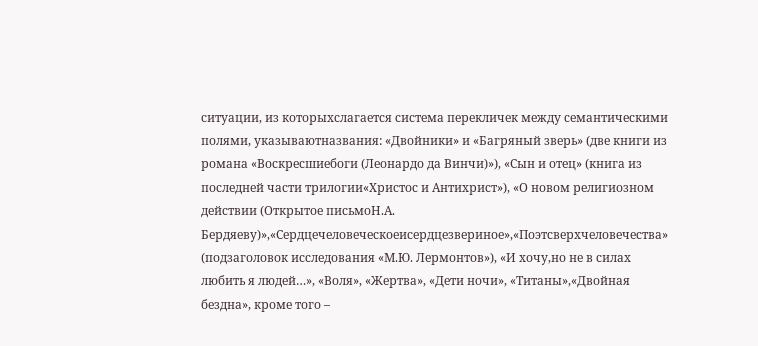ситуации, из которыхслагается система перекличек между семантическими полями, указываютназвания: «Двойники» и «Багряный зверь» (две книги из романа «Воскресшиебоги (Леонардо да Винчи)»), «Сын и отец» (книга из последней части трилогии«Христос и Антихрист»), «О новом религиозном действии (Открытое письмоН.А.
Бердяеву)»,«Сердцечеловеческоеисердцезвериное»,«Поэтсверхчеловечества» (подзаголовок исследования «М.Ю. Лермонтов»), «И хочу,но не в силах любить я людей…», «Воля», «Жертва», «Дети ночи», «Титаны»,«Двойная бездна», кроме того –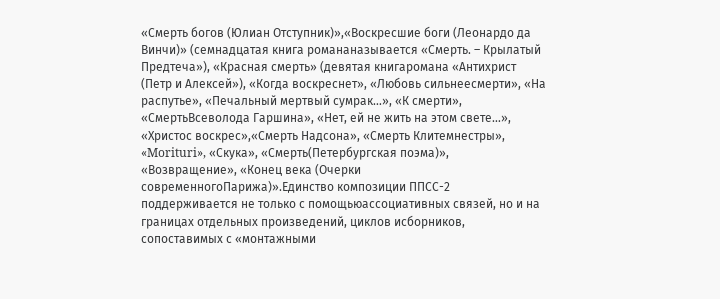«Смерть богов (Юлиан Отступник)»,«Воскресшие боги (Леонардо да Винчи)» (семнадцатая книга романаназывается «Смерть. – Крылатый Предтеча»), «Красная смерть» (девятая книгаромана «Антихрист (Петр и Алексей»), «Когда воскреснет», «Любовь сильнеесмерти», «На распутье», «Печальный мертвый сумрак…», «К смерти», «СмертьВсеволода Гаршина», «Нет, ей не жить на этом свете…», «Христос воскрес»,«Смерть Надсона», «Смерть Клитемнестры», «Morituri», «Скука», «Смерть(Петербургская поэма)», «Возвращение», «Конец века (Очерки современногоПарижа)».Единство композиции ППСС-2 поддерживается не только с помощьюассоциативных связей, но и на границах отдельных произведений, циклов исборников, сопоставимых с «монтажными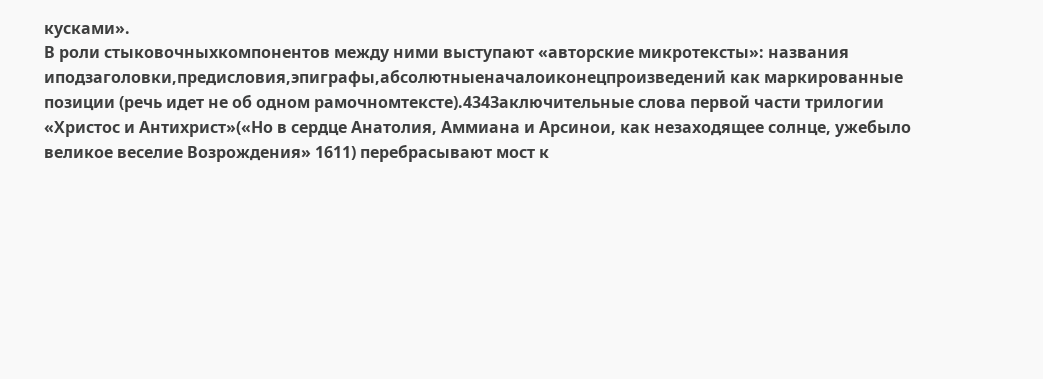кусками».
В роли стыковочныхкомпонентов между ними выступают «авторские микротексты»: названия иподзаголовки,предисловия,эпиграфы,абсолютныеначалоиконецпроизведений как маркированные позиции (речь идет не об одном рамочномтексте).434Заключительные слова первой части трилогии «Христос и Антихрист»(«Но в сердце Анатолия, Аммиана и Арсинои, как незаходящее солнце, ужебыло великое веселие Возрождения» 1611) перебрасывают мост к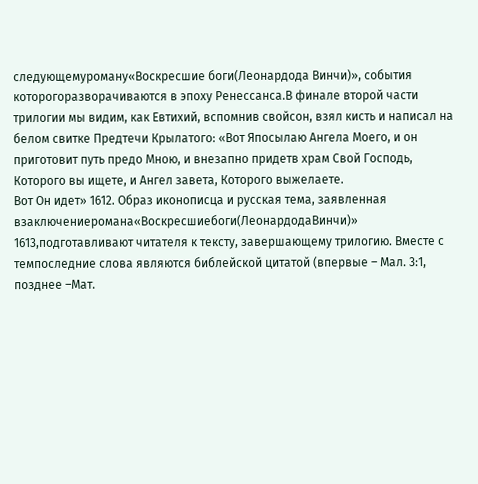следующемуроману«Воскресшие боги(Леонардода Винчи)», события которогоразворачиваются в эпоху Ренессанса.В финале второй части трилогии мы видим, как Евтихий, вспомнив свойсон, взял кисть и написал на белом свитке Предтечи Крылатого: «Вот Япосылаю Ангела Моего, и он приготовит путь предо Мною, и внезапно придетв храм Свой Господь, Которого вы ищете, и Ангел завета, Которого выжелаете.
Вот Он идет» 1612. Образ иконописца и русская тема, заявленная взаключениеромана«Воскресшиебоги(ЛеонардодаВинчи)» 1613,подготавливают читателя к тексту, завершающему трилогию. Вместе с темпоследние слова являются библейской цитатой (впервые – Мал. 3:1, позднее –Мат.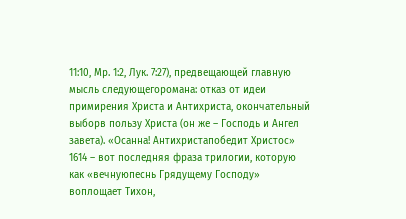11:10, Мр. 1:2, Лук. 7:27), предвещающей главную мысль следующегоромана: отказ от идеи примирения Христа и Антихриста, окончательный выборв пользу Христа (он же – Господь и Ангел завета). «Осанна! Антихристапобедит Христос» 1614 – вот последняя фраза трилогии, которую как «вечнуюпеснь Грядущему Господу» воплощает Тихон,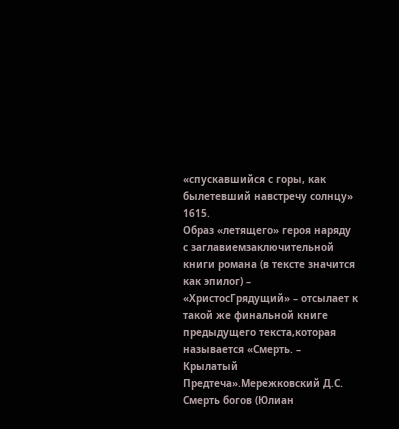«спускавшийся с горы, как былетевший навстречу солнцу» 1615.
Образ «летящего» героя наряду с заглавиемзаключительной книги романа (в тексте значится как эпилог) – «ХристосГрядущий» – отсылает к такой же финальной книге предыдущего текста,которая называется «Смерть. – Крылатый Предтеча».Мережковский Д.С. Смерть богов (Юлиан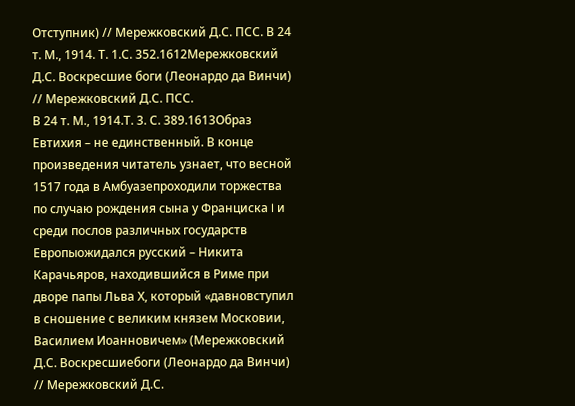Отступник) // Мережковский Д.С. ПСС. В 24 т. М., 1914. Т. 1.С. 352.1612Мережковский Д.С. Воскресшие боги (Леонардо да Винчи) // Мережковский Д.С. ПСС.
В 24 т. М., 1914.Т. 3. С. 389.1613Образ Евтихия – не единственный. В конце произведения читатель узнает, что весной 1517 года в Амбуазепроходили торжества по случаю рождения сына у Франциска I и среди послов различных государств Европыожидался русский – Никита Карачьяров, находившийся в Риме при дворе папы Льва Х, который «давновступил в сношение с великим князем Московии, Василием Иоанновичем» (Мережковский Д.С. Воскресшиебоги (Леонардо да Винчи) // Мережковский Д.С.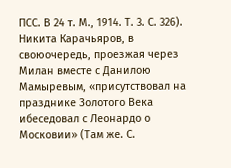ПСС. В 24 т. М., 1914. Т. 3. С. 326). Никита Карачьяров, в своюочередь, проезжая через Милан вместе с Данилою Мамыревым, «присутствовал на празднике Золотого Века ибеседовал с Леонардо о Московии» (Там же. С.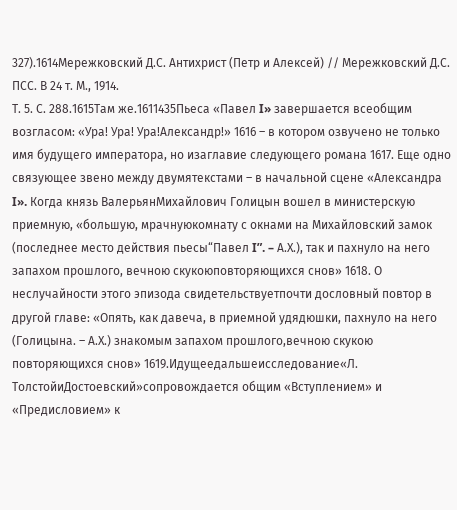327).1614Мережковский Д.С. Антихрист (Петр и Алексей) // Мережковский Д.С. ПСС. В 24 т. М., 1914.
Т. 5. С. 288.1615Там же.1611435Пьеса «Павел I» завершается всеобщим возгласом: «Ура! Ура! Ура!Александр!» 1616 – в котором озвучено не только имя будущего императора, но изаглавие следующего романа 1617. Еще одно связующее звено между двумятекстами – в начальной сцене «Александра I». Когда князь ВалерьянМихайлович Голицын вошел в министерскую приемную, «большую, мрачнуюкомнату с окнами на Михайловский замок (последнее место действия пьесы“Павел I”. – А.Х.), так и пахнуло на него запахом прошлого, вечною скукоюповторяющихся снов» 1618. О неслучайности этого эпизода свидетельствуетпочти дословный повтор в другой главе: «Опять, как давеча, в приемной удядюшки, пахнуло на него (Голицына. – А.Х.) знакомым запахом прошлого,вечною скукою повторяющихся снов» 1619.Идущеедальшеисследование«Л.
ТолстойиДостоевский»сопровождается общим «Вступлением» и «Предисловием» к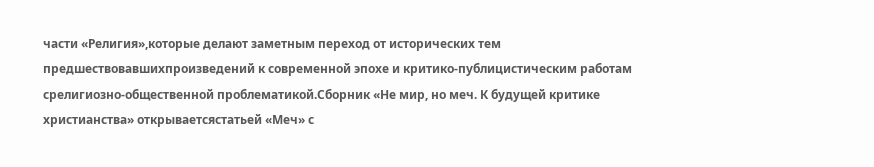части «Религия»,которые делают заметным переход от исторических тем предшествовавшихпроизведений к современной эпохе и критико-публицистическим работам срелигиозно-общественной проблематикой.Сборник «Не мир, но меч. К будущей критике христианства» открываетсястатьей «Меч» с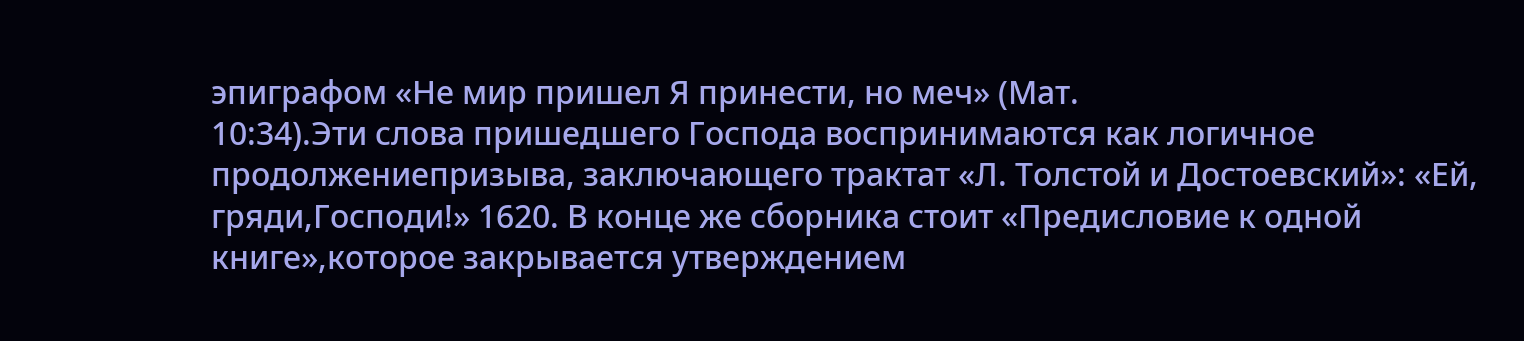эпиграфом «Не мир пришел Я принести, но меч» (Мат.
10:34).Эти слова пришедшего Господа воспринимаются как логичное продолжениепризыва, заключающего трактат «Л. Толстой и Достоевский»: «Ей, гряди,Господи!» 1620. В конце же сборника стоит «Предисловие к одной книге»,которое закрывается утверждением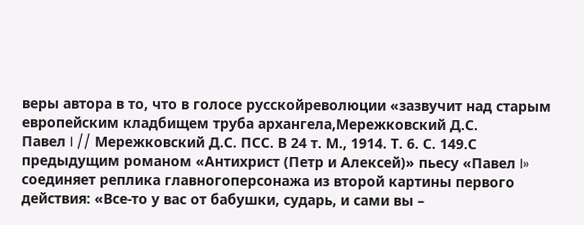веры автора в то, что в голосе русскойреволюции «зазвучит над старым европейским кладбищем труба архангела,Мережковский Д.С.
Павел I // Мережковский Д.С. ПСС. В 24 т. М., 1914. Т. 6. С. 149.С предыдущим романом «Антихрист (Петр и Алексей)» пьесу «Павел I» соединяет реплика главногоперсонажа из второй картины первого действия: «Все-то у вас от бабушки, сударь, и сами вы –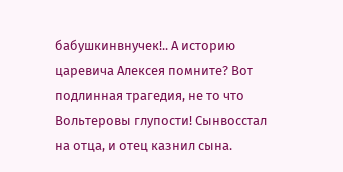бабушкинвнучек!.. А историю царевича Алексея помните? Вот подлинная трагедия, не то что Вольтеровы глупости! Сынвосстал на отца, и отец казнил сына.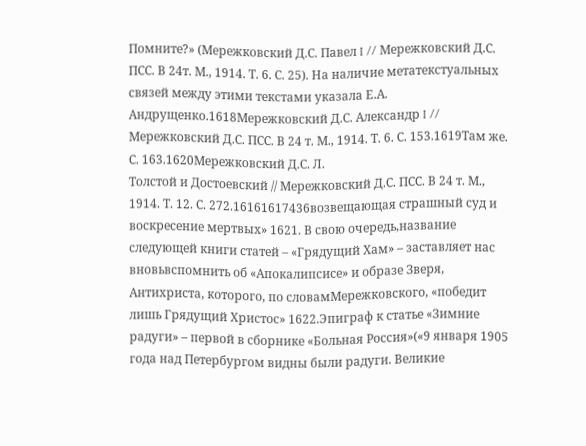Помните?» (Мережковский Д.С. Павел I // Мережковский Д.С. ПСС. В 24т. М., 1914. Т. 6. С. 25). На наличие метатекстуальных связей между этими текстами указала Е.А. Андрущенко.1618Мережковский Д.С. Александр I // Мережковский Д.С. ПСС. В 24 т. М., 1914. Т. 6. С. 153.1619Там же. С. 163.1620Мережковский Д.С. Л.
Толстой и Достоевский // Мережковский Д.С. ПСС. В 24 т. М., 1914. Т. 12. С. 272.16161617436возвещающая страшный суд и воскресение мертвых» 1621. В свою очередь,название следующей книги статей – «Грядущий Хам» – заставляет нас вновьвспомнить об «Апокалипсисе» и образе Зверя, Антихриста, которого, по словамМережковского, «победит лишь Грядущий Христос» 1622.Эпиграф к статье «Зимние радуги» – первой в сборнике «Больная Россия»(«9 января 1905 года над Петербургом видны были радуги. Великие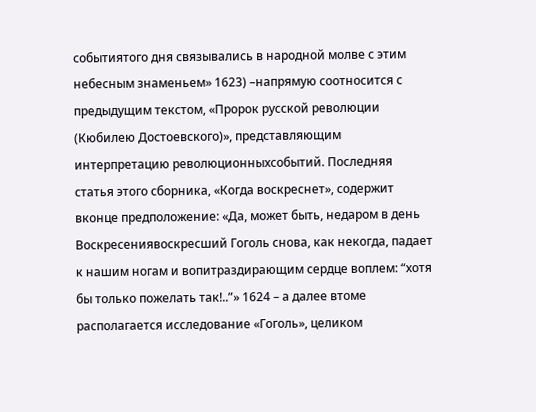событиятого дня связывались в народной молве с этим небесным знаменьем» 1623) –напрямую соотносится с предыдущим текстом, «Пророк русской революции (Кюбилею Достоевского)», представляющим интерпретацию революционныхсобытий. Последняя статья этого сборника, «Когда воскреснет», содержит вконце предположение: «Да, может быть, недаром в день Воскресениявоскресший Гоголь снова, как некогда, падает к нашим ногам и вопитраздирающим сердце воплем: “хотя бы только пожелать так!..”» 1624 – а далее втоме располагается исследование «Гоголь», целиком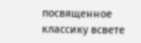посвященное классику всвете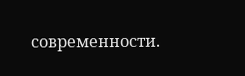современности.